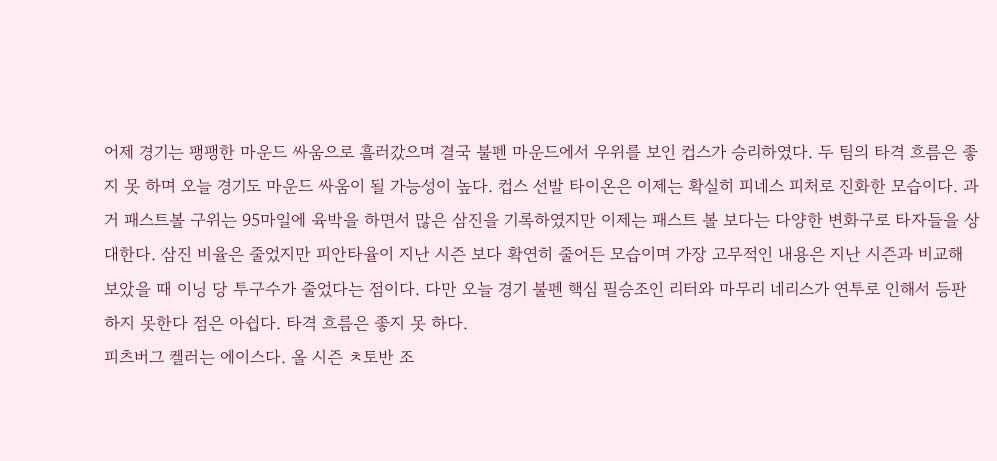어제 경기는 팽팽한 마운드 싸움으로 흘러갔으며 결국 불펜 마운드에서 우위를 보인 컵스가 승리하였다. 두 팀의 타격 흐름은 좋지 못 하며 오늘 경기도 마운드 싸움이 될 가능성이 높다. 컵스 선발 타이온은 이제는 확실히 피네스 피처로 진화한 모습이다. 과거 패스트볼 구위는 95마일에 육박을 하면서 많은 삼진을 기록하였지만 이제는 패스트 볼 보다는 다양한 변화구로 타자들을 상대한다. 삼진 비율은 줄었지만 피안타율이 지난 시즌 보다 확연히 줄어든 모습이며 가장 고무적인 내용은 지난 시즌과 비교해 보았을 때 이닝 당 투구수가 줄었다는 점이다. 다만 오늘 경기 불펜 핵심 필승조인 리터와 마무리 네리스가 연투로 인해서 등판하지 못한다 점은 아쉽다. 타격 흐름은 좋지 못 하다.
피츠버그 켈러는 에이스다. 올 시즌 ㅊ토반 조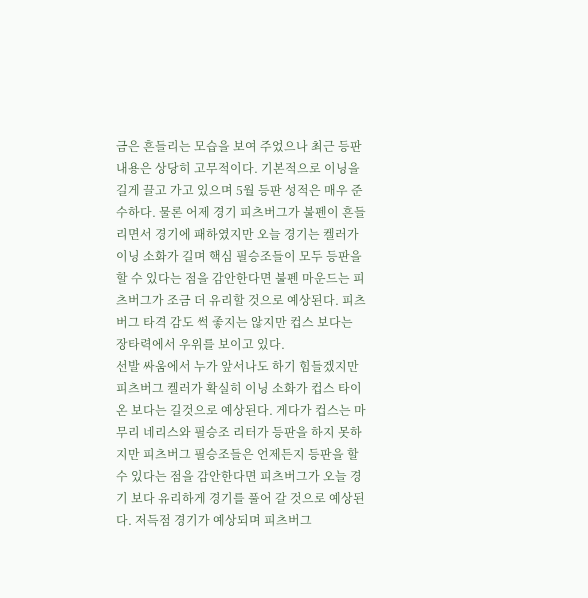금은 흔들리는 모습을 보여 주었으나 최근 등판 내용은 상당히 고무적이다. 기본적으로 이닝을 길게 끌고 가고 있으며 5월 등판 성적은 매우 준수하다. 물론 어제 경기 피츠버그가 불펜이 흔들리면서 경기에 패하였지만 오늘 경기는 켈러가 이닝 소화가 길며 핵심 필승조들이 모두 등판을 할 수 있다는 점을 감안한다면 불펜 마운드는 피츠버그가 조금 더 유리할 것으로 예상된다. 피츠버그 타격 감도 썩 좋지는 않지만 컵스 보다는 장타력에서 우위를 보이고 있다.
선발 싸움에서 누가 앞서나도 하기 힘들겠지만 피츠버그 켈러가 확실히 이닝 소화가 컵스 타이온 보다는 길것으로 예상된다. 게다가 컵스는 마무리 네리스와 필승조 리터가 등판을 하지 못하지만 피츠버그 필승조들은 언제든지 등판을 할 수 있다는 점을 감안한다면 피츠버그가 오늘 경기 보다 유리하게 경기를 풀어 갈 것으로 예상된다. 저득점 경기가 예상되며 피츠버그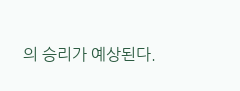의 승리가 예상된다.